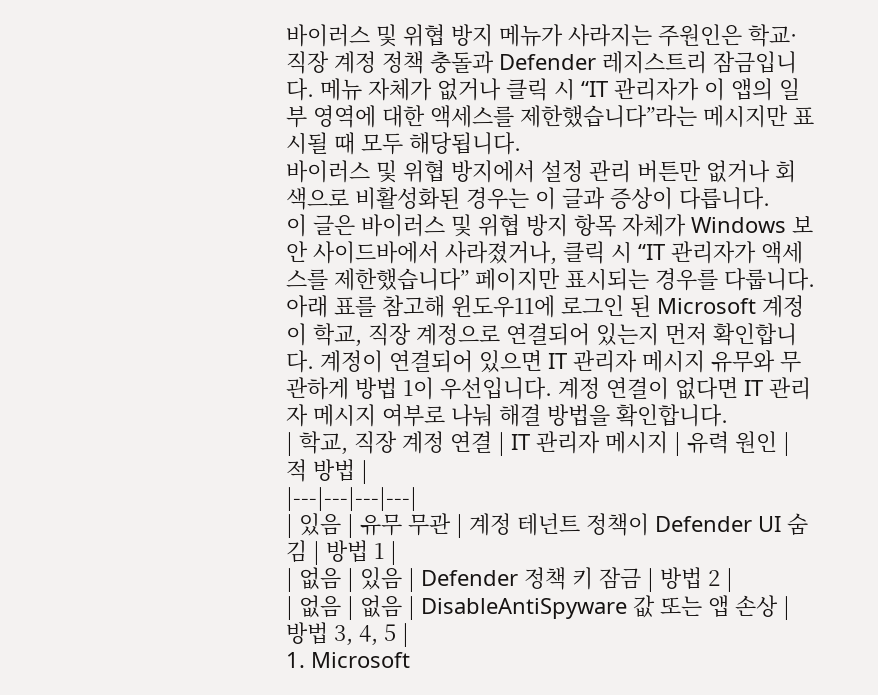바이러스 및 위협 방지 메뉴가 사라지는 주원인은 학교·직장 계정 정책 충돌과 Defender 레지스트리 잠금입니다. 메뉴 자체가 없거나 클릭 시 “IT 관리자가 이 앱의 일부 영역에 대한 액세스를 제한했습니다”라는 메시지만 표시될 때 모두 해당됩니다.
바이러스 및 위협 방지에서 설정 관리 버튼만 없거나 회색으로 비활성화된 경우는 이 글과 증상이 다릅니다.
이 글은 바이러스 및 위협 방지 항목 자체가 Windows 보안 사이드바에서 사라졌거나, 클릭 시 “IT 관리자가 액세스를 제한했습니다” 페이지만 표시되는 경우를 다룹니다.
아래 표를 참고해 윈도우11에 로그인 된 Microsoft 계정이 학교, 직장 계정으로 연결되어 있는지 먼저 확인합니다. 계정이 연결되어 있으면 IT 관리자 메시지 유무와 무관하게 방법 1이 우선입니다. 계정 연결이 없다면 IT 관리자 메시지 여부로 나눠 해결 방법을 확인합니다.
| 학교, 직장 계정 연결 | IT 관리자 메시지 | 유력 원인 | 적 방법 |
|---|---|---|---|
| 있음 | 유무 무관 | 계정 테넌트 정책이 Defender UI 숨김 | 방법 1 |
| 없음 | 있음 | Defender 정책 키 잠금 | 방법 2 |
| 없음 | 없음 | DisableAntiSpyware 값 또는 앱 손상 | 방법 3, 4, 5 |
1. Microsoft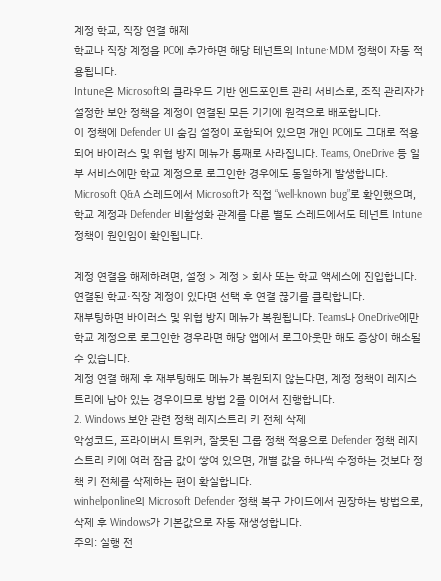계정 학교, 직장 연결 해제
학교나 직장 계정을 PC에 추가하면 해당 테넌트의 Intune·MDM 정책이 자동 적용됩니다.
Intune은 Microsoft의 클라우드 기반 엔드포인트 관리 서비스로, 조직 관리자가 설정한 보안 정책을 계정이 연결된 모든 기기에 원격으로 배포합니다.
이 정책에 Defender UI 숨김 설정이 포함되어 있으면 개인 PC에도 그대로 적용되어 바이러스 및 위협 방지 메뉴가 통째로 사라집니다. Teams, OneDrive 등 일부 서비스에만 학교 계정으로 로그인한 경우에도 동일하게 발생합니다.
Microsoft Q&A 스레드에서 Microsoft가 직접 “well-known bug”로 확인했으며, 학교 계정과 Defender 비활성화 관계를 다룬 별도 스레드에서도 테넌트 Intune 정책이 원인임이 확인됩니다.

계정 연결을 해제하려면, 설정 > 계정 > 회사 또는 학교 액세스에 진입합니다. 연결된 학교·직장 계정이 있다면 선택 후 연결 끊기를 클릭합니다.
재부팅하면 바이러스 및 위협 방지 메뉴가 복원됩니다. Teams나 OneDrive에만 학교 계정으로 로그인한 경우라면 해당 앱에서 로그아웃만 해도 증상이 해소될 수 있습니다.
계정 연결 해제 후 재부팅해도 메뉴가 복원되지 않는다면, 계정 정책이 레지스트리에 남아 있는 경우이므로 방법 2를 이어서 진행합니다.
2. Windows 보안 관련 정책 레지스트리 키 전체 삭제
악성코드, 프라이버시 트위커, 잘못된 그룹 정책 적용으로 Defender 정책 레지스트리 키에 여러 잠금 값이 쌓여 있으면, 개별 값을 하나씩 수정하는 것보다 정책 키 전체를 삭제하는 편이 확실합니다.
winhelponline의 Microsoft Defender 정책 복구 가이드에서 권장하는 방법으로, 삭제 후 Windows가 기본값으로 자동 재생성합니다.
주의: 실행 전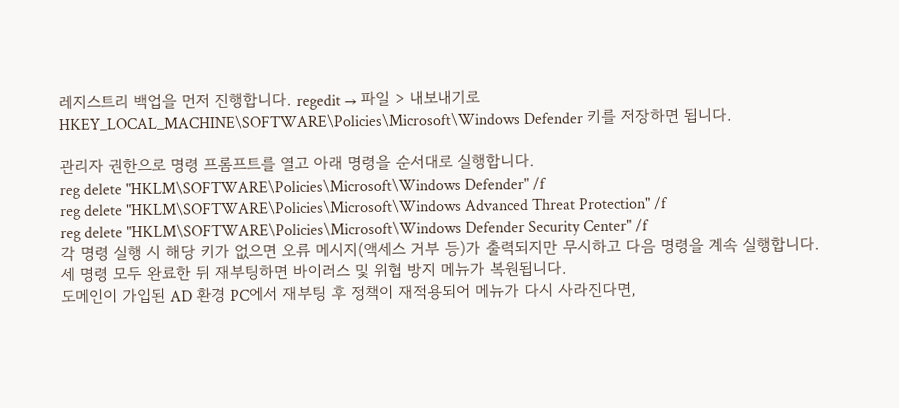레지스트리 백업을 먼저 진행합니다. regedit → 파일 > 내보내기로 HKEY_LOCAL_MACHINE\SOFTWARE\Policies\Microsoft\Windows Defender 키를 저장하면 됩니다.

관리자 권한으로 명령 프롬프트를 열고 아래 명령을 순서대로 실행합니다.
reg delete "HKLM\SOFTWARE\Policies\Microsoft\Windows Defender" /f
reg delete "HKLM\SOFTWARE\Policies\Microsoft\Windows Advanced Threat Protection" /f
reg delete "HKLM\SOFTWARE\Policies\Microsoft\Windows Defender Security Center" /f
각 명령 실행 시 해당 키가 없으면 오류 메시지(액세스 거부 등)가 출력되지만 무시하고 다음 명령을 계속 실행합니다. 세 명령 모두 완료한 뒤 재부팅하면 바이러스 및 위협 방지 메뉴가 복원됩니다.
도메인이 가입된 AD 환경 PC에서 재부팅 후 정책이 재적용되어 메뉴가 다시 사라진다면,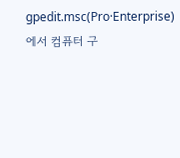gpedit.msc(Pro·Enterprise)에서 컴퓨터 구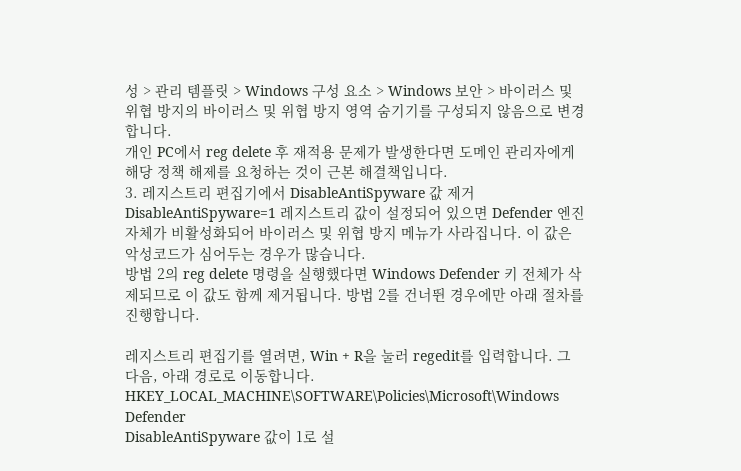성 > 관리 템플릿 > Windows 구성 요소 > Windows 보안 > 바이러스 및 위협 방지의 바이러스 및 위협 방지 영역 숨기기를 구성되지 않음으로 변경합니다.
개인 PC에서 reg delete 후 재적용 문제가 발생한다면 도메인 관리자에게 해당 정책 해제를 요청하는 것이 근본 해결책입니다.
3. 레지스트리 편집기에서 DisableAntiSpyware 값 제거
DisableAntiSpyware=1 레지스트리 값이 설정되어 있으면 Defender 엔진 자체가 비활성화되어 바이러스 및 위협 방지 메뉴가 사라집니다. 이 값은 악성코드가 심어두는 경우가 많습니다.
방법 2의 reg delete 명령을 실행했다면 Windows Defender 키 전체가 삭제되므로 이 값도 함께 제거됩니다. 방법 2를 건너뛴 경우에만 아래 절차를 진행합니다.

레지스트리 편집기를 열려면, Win + R을 눌러 regedit를 입력합니다. 그 다음, 아래 경로로 이동합니다.
HKEY_LOCAL_MACHINE\SOFTWARE\Policies\Microsoft\Windows Defender
DisableAntiSpyware 값이 1로 설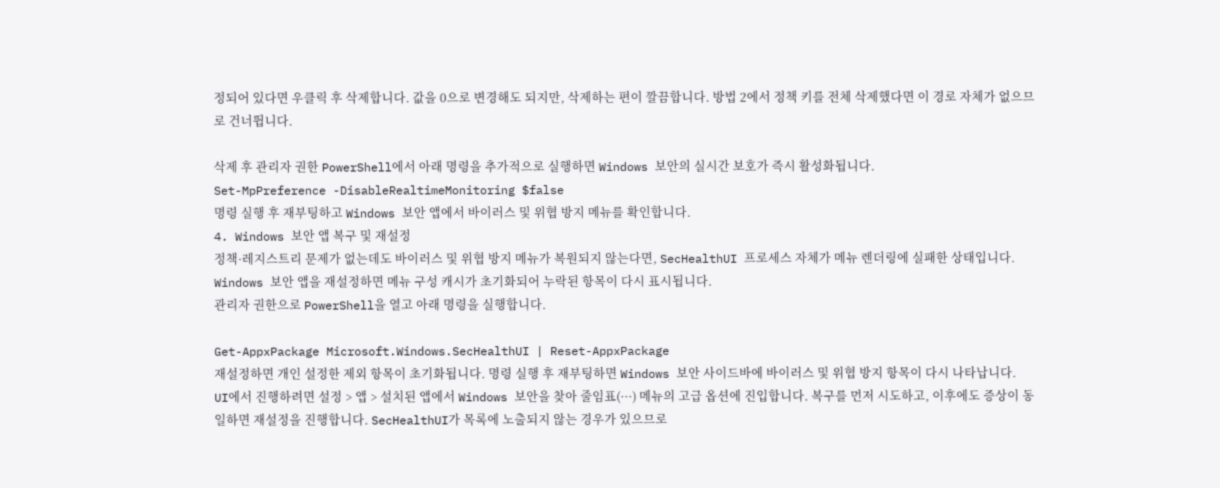정되어 있다면 우클릭 후 삭제합니다. 값을 0으로 변경해도 되지만, 삭제하는 편이 깔끔합니다. 방법 2에서 정책 키를 전체 삭제했다면 이 경로 자체가 없으므로 건너뜁니다.

삭제 후 관리자 권한 PowerShell에서 아래 명령을 추가적으로 실행하면 Windows 보안의 실시간 보호가 즉시 활성화됩니다.
Set-MpPreference -DisableRealtimeMonitoring $false
명령 실행 후 재부팅하고 Windows 보안 앱에서 바이러스 및 위협 방지 메뉴를 확인합니다.
4. Windows 보안 앱 복구 및 재설정
정책·레지스트리 문제가 없는데도 바이러스 및 위협 방지 메뉴가 복원되지 않는다면, SecHealthUI 프로세스 자체가 메뉴 렌더링에 실패한 상태입니다. Windows 보안 앱을 재설정하면 메뉴 구성 캐시가 초기화되어 누락된 항목이 다시 표시됩니다.
관리자 권한으로 PowerShell을 열고 아래 명령을 실행합니다.

Get-AppxPackage Microsoft.Windows.SecHealthUI | Reset-AppxPackage
재설정하면 개인 설정한 제외 항목이 초기화됩니다. 명령 실행 후 재부팅하면 Windows 보안 사이드바에 바이러스 및 위협 방지 항목이 다시 나타납니다.
UI에서 진행하려면 설정 > 앱 > 설치된 앱에서 Windows 보안을 찾아 줄임표(···) 메뉴의 고급 옵션에 진입합니다. 복구를 먼저 시도하고, 이후에도 증상이 동일하면 재설정을 진행합니다. SecHealthUI가 목록에 노출되지 않는 경우가 있으므로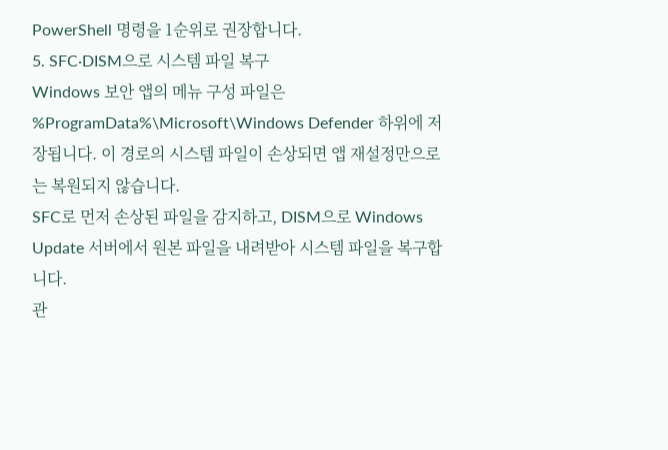PowerShell 명령을 1순위로 권장합니다.
5. SFC·DISM으로 시스템 파일 복구
Windows 보안 앱의 메뉴 구성 파일은 %ProgramData%\Microsoft\Windows Defender 하위에 저장됩니다. 이 경로의 시스템 파일이 손상되면 앱 재설정만으로는 복원되지 않습니다.
SFC로 먼저 손상된 파일을 감지하고, DISM으로 Windows Update 서버에서 원본 파일을 내려받아 시스템 파일을 복구합니다.
관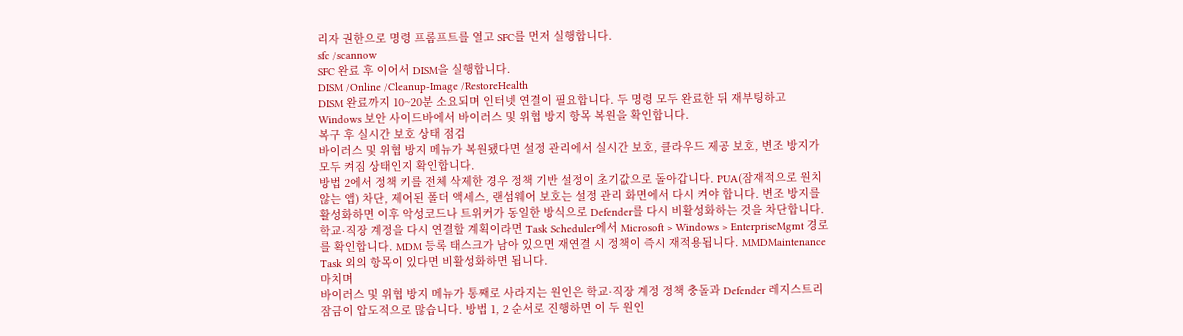리자 권한으로 명령 프롬프트를 열고 SFC를 먼저 실행합니다.
sfc /scannow
SFC 완료 후 이어서 DISM을 실행합니다.
DISM /Online /Cleanup-Image /RestoreHealth
DISM 완료까지 10~20분 소요되며 인터넷 연결이 필요합니다. 두 명령 모두 완료한 뒤 재부팅하고 Windows 보안 사이드바에서 바이러스 및 위협 방지 항목 복원을 확인합니다.
복구 후 실시간 보호 상태 점검
바이러스 및 위협 방지 메뉴가 복원됐다면 설정 관리에서 실시간 보호, 클라우드 제공 보호, 변조 방지가 모두 켜짐 상태인지 확인합니다.
방법 2에서 정책 키를 전체 삭제한 경우 정책 기반 설정이 초기값으로 돌아갑니다. PUA(잠재적으로 원치 않는 앱) 차단, 제어된 폴더 액세스, 랜섬웨어 보호는 설정 관리 화면에서 다시 켜야 합니다. 변조 방지를 활성화하면 이후 악성코드나 트위커가 동일한 방식으로 Defender를 다시 비활성화하는 것을 차단합니다.
학교·직장 계정을 다시 연결할 계획이라면 Task Scheduler에서 Microsoft > Windows > EnterpriseMgmt 경로를 확인합니다. MDM 등록 태스크가 남아 있으면 재연결 시 정책이 즉시 재적용됩니다. MMDMaintenance Task 외의 항목이 있다면 비활성화하면 됩니다.
마치며
바이러스 및 위협 방지 메뉴가 통째로 사라지는 원인은 학교·직장 계정 정책 충돌과 Defender 레지스트리 잠금이 압도적으로 많습니다. 방법 1, 2 순서로 진행하면 이 두 원인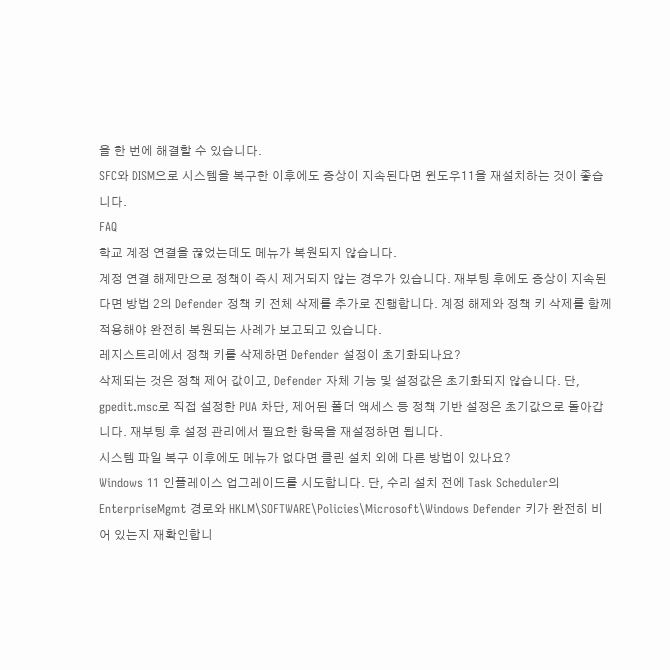을 한 번에 해결할 수 있습니다.
SFC와 DISM으로 시스템을 복구한 이후에도 증상이 지속된다면 윈도우11을 재설치하는 것이 좋습니다.
FAQ
학교 계정 연결을 끊었는데도 메뉴가 복원되지 않습니다.
계정 연결 해제만으로 정책이 즉시 제거되지 않는 경우가 있습니다. 재부팅 후에도 증상이 지속된다면 방법 2의 Defender 정책 키 전체 삭제를 추가로 진행합니다. 계정 해제와 정책 키 삭제를 함께 적용해야 완전히 복원되는 사례가 보고되고 있습니다.
레지스트리에서 정책 키를 삭제하면 Defender 설정이 초기화되나요?
삭제되는 것은 정책 제어 값이고, Defender 자체 기능 및 설정값은 초기화되지 않습니다. 단, gpedit.msc로 직접 설정한 PUA 차단, 제어된 폴더 액세스 등 정책 기반 설정은 초기값으로 돌아갑니다. 재부팅 후 설정 관리에서 필요한 항목을 재설정하면 됩니다.
시스템 파일 복구 이후에도 메뉴가 없다면 클린 설치 외에 다른 방법이 있나요?
Windows 11 인플레이스 업그레이드를 시도합니다. 단, 수리 설치 전에 Task Scheduler의 EnterpriseMgmt 경로와 HKLM\SOFTWARE\Policies\Microsoft\Windows Defender 키가 완전히 비어 있는지 재확인합니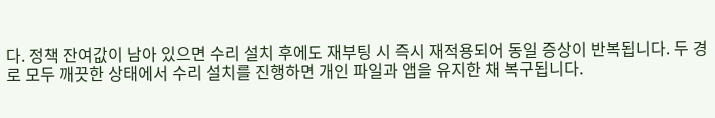다. 정책 잔여값이 남아 있으면 수리 설치 후에도 재부팅 시 즉시 재적용되어 동일 증상이 반복됩니다. 두 경로 모두 깨끗한 상태에서 수리 설치를 진행하면 개인 파일과 앱을 유지한 채 복구됩니다.